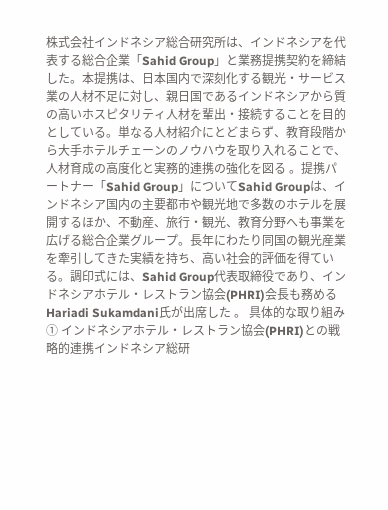株式会社インドネシア総合研究所は、インドネシアを代表する総合企業「Sahid Group」と業務提携契約を締結した。本提携は、日本国内で深刻化する観光・サービス業の人材不足に対し、親日国であるインドネシアから質の高いホスピタリティ人材を輩出・接続することを目的としている。単なる人材紹介にとどまらず、教育段階から大手ホテルチェーンのノウハウを取り入れることで、人材育成の高度化と実務的連携の強化を図る 。提携パートナー「Sahid Group」についてSahid Groupは、インドネシア国内の主要都市や観光地で多数のホテルを展開するほか、不動産、旅行・観光、教育分野へも事業を広げる総合企業グループ。長年にわたり同国の観光産業を牽引してきた実績を持ち、高い社会的評価を得ている。調印式には、Sahid Group代表取締役であり、インドネシアホテル・レストラン協会(PHRI)会長も務めるHariadi Sukamdani氏が出席した 。 具体的な取り組み① インドネシアホテル・レストラン協会(PHRI)との戦略的連携インドネシア総研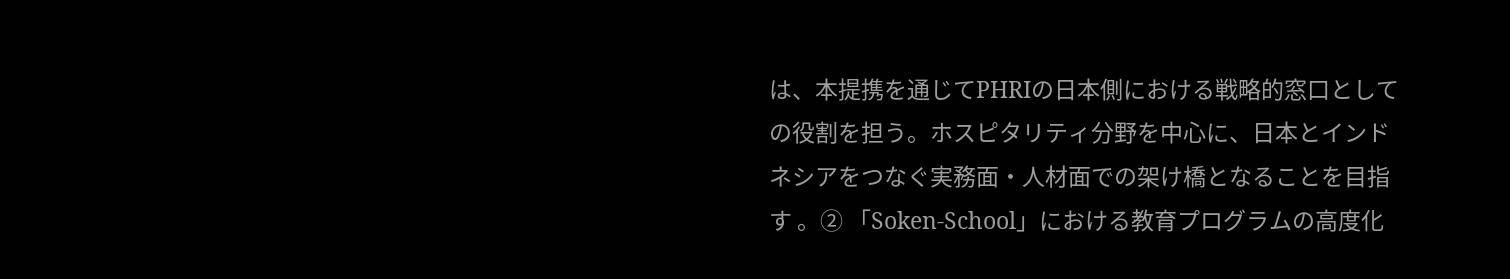は、本提携を通じてPHRIの日本側における戦略的窓口としての役割を担う。ホスピタリティ分野を中心に、日本とインドネシアをつなぐ実務面・人材面での架け橋となることを目指す 。② 「Soken-School」における教育プログラムの高度化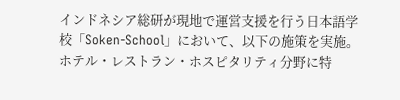インドネシア総研が現地で運営支援を行う日本語学校「Soken-School」において、以下の施策を実施。ホテル・レストラン・ホスピタリティ分野に特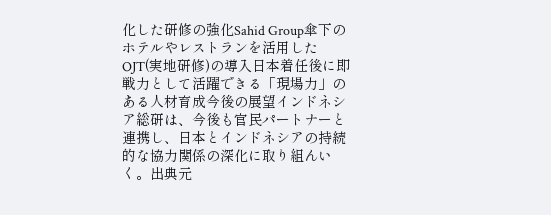化した研修の強化Sahid Group傘下のホテルやレストランを活用したOJT(実地研修)の導入日本着任後に即戦力として活躍できる「現場力」のある人材育成今後の展望インドネシア総研は、今後も官民パートナーと連携し、日本とインドネシアの持続的な協力関係の深化に取り組んいく。出典元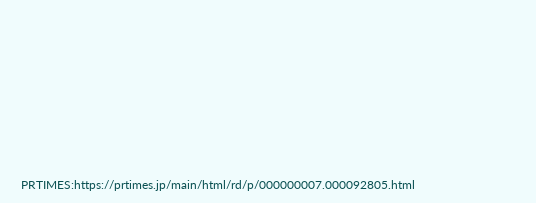PRTIMES:https://prtimes.jp/main/html/rd/p/000000007.000092805.html